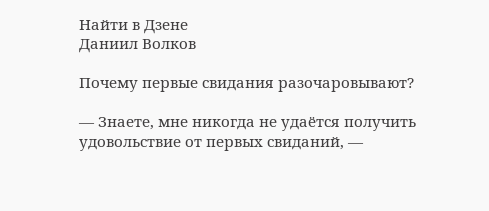Найти в Дзене
Даниил Волков

Почему первые свидания разочаровывают?

— Знаете, мне никогда не удаётся получить удовольствие от первых свиданий, —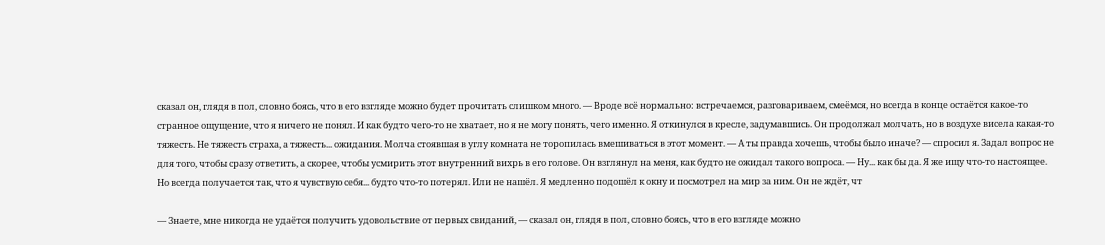сказал он, глядя в пол, словно боясь, что в его взгляде можно будет прочитать слишком много. — Вроде всё нормально: встречаемся, разговариваем, смеёмся, но всегда в конце остаётся какое-то странное ощущение, что я ничего не понял. И как будто чего-то не хватает, но я не могу понять, чего именно. Я откинулся в кресле, задумавшись. Он продолжал молчать, но в воздухе висела какая-то тяжесть. Не тяжесть страха, а тяжесть... ожидания. Молча стоявшая в углу комната не торопилась вмешиваться в этот момент. — А ты правда хочешь, чтобы было иначе? — спросил я. Задал вопрос не для того, чтобы сразу ответить, а скорее, чтобы усмирить этот внутренний вихрь в его голове. Он взглянул на меня, как будто не ожидал такого вопроса. — Ну... как бы да. Я же ищу что-то настоящее. Но всегда получается так, что я чувствую себя... будто что-то потерял. Или не нашёл. Я медленно подошёл к окну и посмотрел на мир за ним. Он не ждёт, чт

— Знаете, мне никогда не удаётся получить удовольствие от первых свиданий, — сказал он, глядя в пол, словно боясь, что в его взгляде можно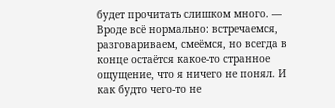будет прочитать слишком много. — Вроде всё нормально: встречаемся, разговариваем, смеёмся, но всегда в конце остаётся какое-то странное ощущение, что я ничего не понял. И как будто чего-то не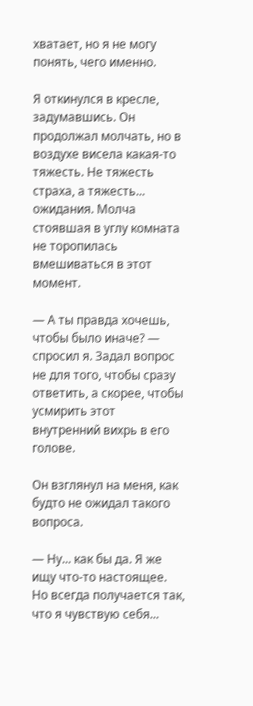хватает, но я не могу понять, чего именно.

Я откинулся в кресле, задумавшись. Он продолжал молчать, но в воздухе висела какая-то тяжесть. Не тяжесть страха, а тяжесть... ожидания. Молча стоявшая в углу комната не торопилась вмешиваться в этот момент.

— А ты правда хочешь, чтобы было иначе? — спросил я. Задал вопрос не для того, чтобы сразу ответить, а скорее, чтобы усмирить этот внутренний вихрь в его голове.

Он взглянул на меня, как будто не ожидал такого вопроса.

— Ну... как бы да. Я же ищу что-то настоящее. Но всегда получается так, что я чувствую себя...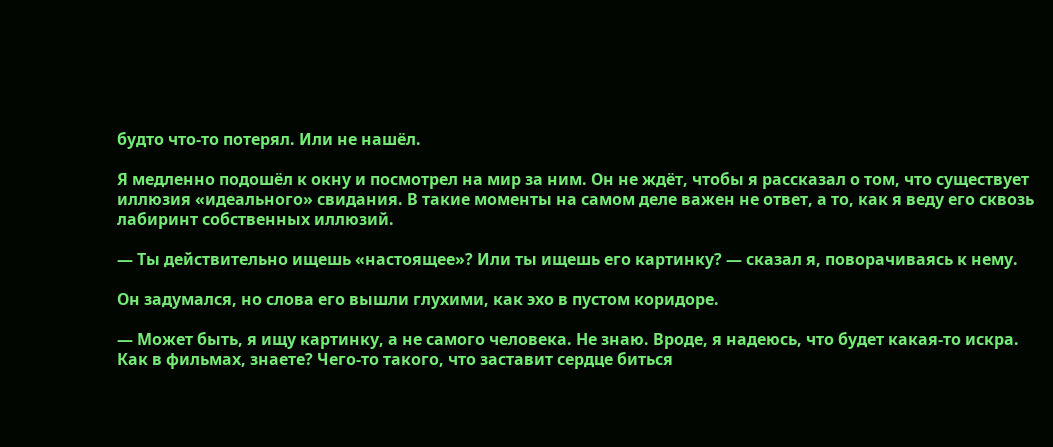будто что-то потерял. Или не нашёл.

Я медленно подошёл к окну и посмотрел на мир за ним. Он не ждёт, чтобы я рассказал о том, что существует иллюзия «идеального» свидания. В такие моменты на самом деле важен не ответ, а то, как я веду его сквозь лабиринт собственных иллюзий.

— Ты действительно ищешь «настоящее»? Или ты ищешь его картинку? — сказал я, поворачиваясь к нему.

Он задумался, но слова его вышли глухими, как эхо в пустом коридоре.

— Может быть, я ищу картинку, а не самого человека. Не знаю. Вроде, я надеюсь, что будет какая-то искра. Как в фильмах, знаете? Чего-то такого, что заставит сердце биться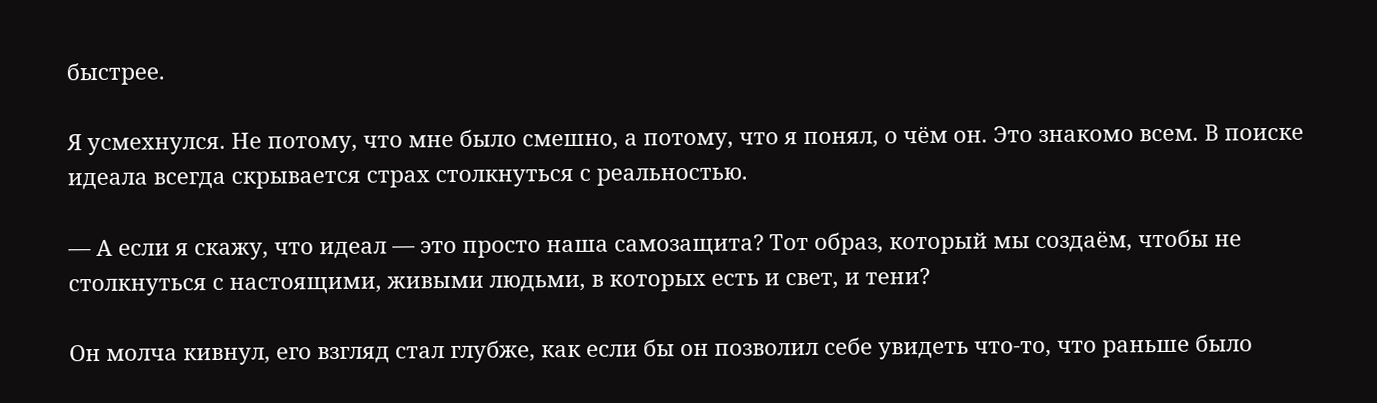быстрее.

Я усмехнулся. Не потому, что мне было смешно, а потому, что я понял, о чём он. Это знакомо всем. В поиске идеала всегда скрывается страх столкнуться с реальностью.

— А если я скажу, что идеал — это просто наша самозащита? Тот образ, который мы создаём, чтобы не столкнуться с настоящими, живыми людьми, в которых есть и свет, и тени?

Он молча кивнул, его взгляд стал глубже, как если бы он позволил себе увидеть что-то, что раньше было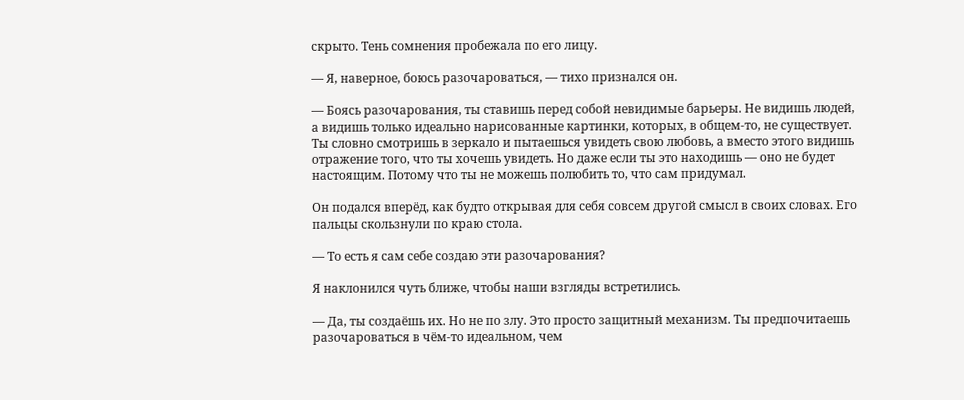скрыто. Тень сомнения пробежала по его лицу.

— Я, наверное, боюсь разочароваться, — тихо признался он.

— Боясь разочарования, ты ставишь перед собой невидимые барьеры. Не видишь людей, а видишь только идеально нарисованные картинки, которых, в общем-то, не существует. Ты словно смотришь в зеркало и пытаешься увидеть свою любовь, а вместо этого видишь отражение того, что ты хочешь увидеть. Но даже если ты это находишь — оно не будет настоящим. Потому что ты не можешь полюбить то, что сам придумал.

Он подался вперёд, как будто открывая для себя совсем другой смысл в своих словах. Его пальцы скользнули по краю стола.

— То есть я сам себе создаю эти разочарования?

Я наклонился чуть ближе, чтобы наши взгляды встретились.

— Да, ты создаёшь их. Но не по злу. Это просто защитный механизм. Ты предпочитаешь разочароваться в чём-то идеальном, чем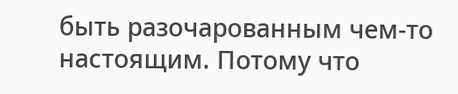быть разочарованным чем-то настоящим. Потому что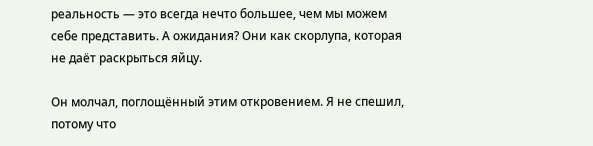реальность — это всегда нечто большее, чем мы можем себе представить. А ожидания? Они как скорлупа, которая не даёт раскрыться яйцу.

Он молчал, поглощённый этим откровением. Я не спешил, потому что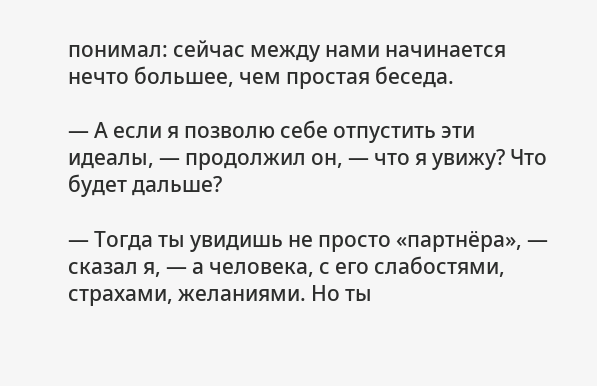понимал: сейчас между нами начинается нечто большее, чем простая беседа.

— А если я позволю себе отпустить эти идеалы, — продолжил он, — что я увижу? Что будет дальше?

— Тогда ты увидишь не просто «партнёра», — сказал я, — а человека, с его слабостями, страхами, желаниями. Но ты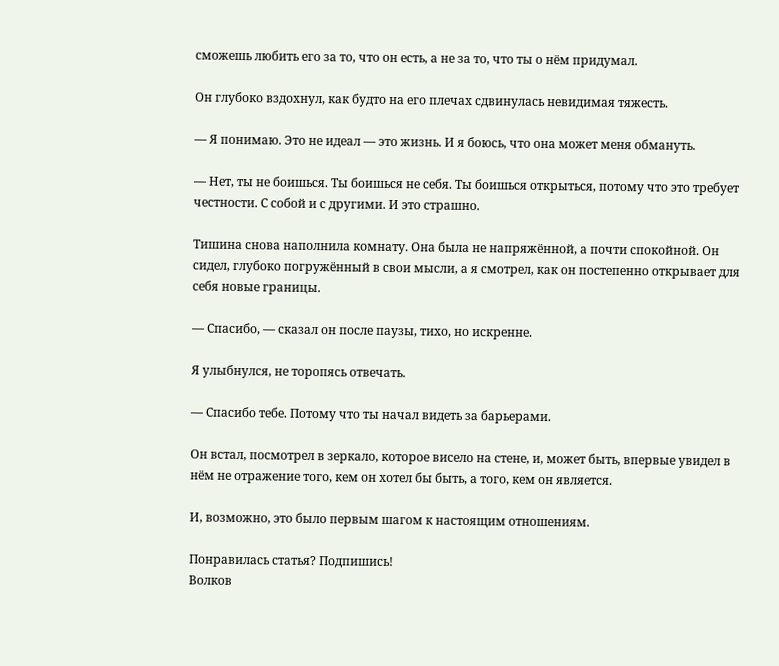сможешь любить его за то, что он есть, а не за то, что ты о нём придумал.

Он глубоко вздохнул, как будто на его плечах сдвинулась невидимая тяжесть.

— Я понимаю. Это не идеал — это жизнь. И я боюсь, что она может меня обмануть.

— Нет, ты не боишься. Ты боишься не себя. Ты боишься открыться, потому что это требует честности. С собой и с другими. И это страшно.

Тишина снова наполнила комнату. Она была не напряжённой, а почти спокойной. Он сидел, глубоко погружённый в свои мысли, а я смотрел, как он постепенно открывает для себя новые границы.

— Спасибо, — сказал он после паузы, тихо, но искренне.

Я улыбнулся, не торопясь отвечать.

— Спасибо тебе. Потому что ты начал видеть за барьерами.

Он встал, посмотрел в зеркало, которое висело на стене, и, может быть, впервые увидел в нём не отражение того, кем он хотел бы быть, а того, кем он является.

И, возможно, это было первым шагом к настоящим отношениям.

Понравилась статья? Подпишись!
Волков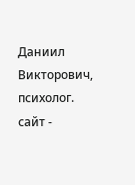Даниил Викторович, психолог.
сайт -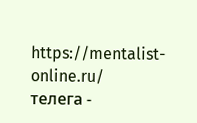https://mentalist-online.ru/
телега -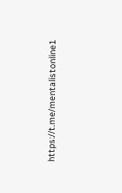https://t.me/mentalistonline1